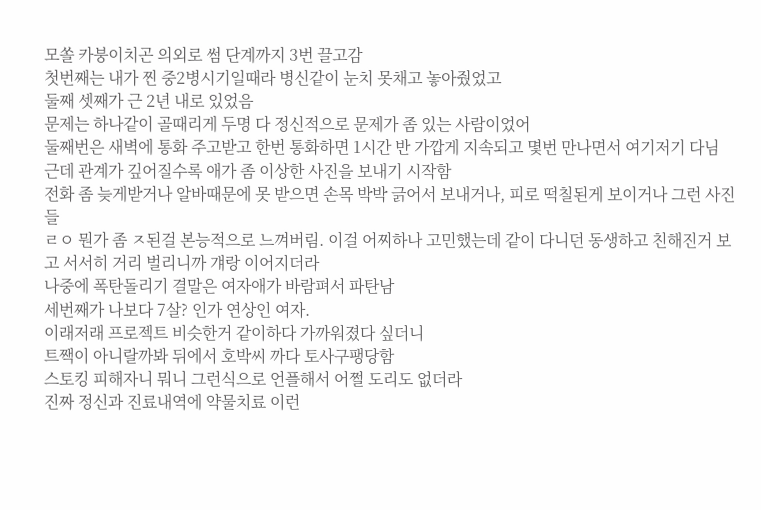모쏠 카붕이치곤 의외로 썸 단계까지 3번 끌고감
첫번째는 내가 찐 중2병시기일때라 병신같이 눈치 못채고 놓아줬었고
둘째 셋째가 근 2년 내로 있었음
문제는 하나같이 골때리게 두명 다 정신적으로 문제가 좀 있는 사람이었어
둘째번은 새벽에 통화 주고받고 한번 통화하면 1시간 반 가깝게 지속되고 몇번 만나면서 여기저기 다님
근데 관계가 깊어질수록 애가 좀 이상한 사진을 보내기 시작함
전화 좀 늦게받거나 알바때문에 못 받으면 손목 박박 긁어서 보내거나, 피로 떡칠된게 보이거나 그런 사진들
ㄹㅇ 뭔가 좀 ㅈ된걸 본능적으로 느껴버림. 이걸 어찌하나 고민했는데 같이 다니던 동생하고 친해진거 보고 서서히 거리 벌리니까 걔랑 이어지더라
나중에 폭탄돌리기 결말은 여자애가 바람펴서 파탄남
세번째가 나보다 7살? 인가 연상인 여자.
이래저래 프로젝트 비슷한거 같이하다 가까워졌다 싶더니
트짹이 아니랄까봐 뒤에서 호박씨 까다 토사구팽당함
스토킹 피해자니 뭐니 그런식으로 언플해서 어쩔 도리도 없더라
진짜 정신과 진료내역에 약물치료 이런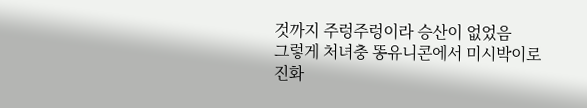것까지 주렁주렁이라 승산이 없었음
그렇게 처녀충 똥유니콘에서 미시박이로 진화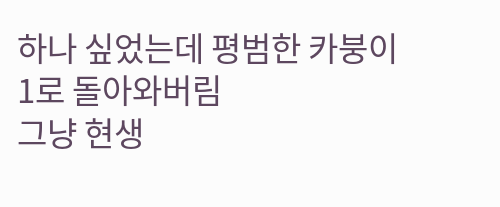하나 싶었는데 평범한 카붕이 1로 돌아와버림
그냥 현생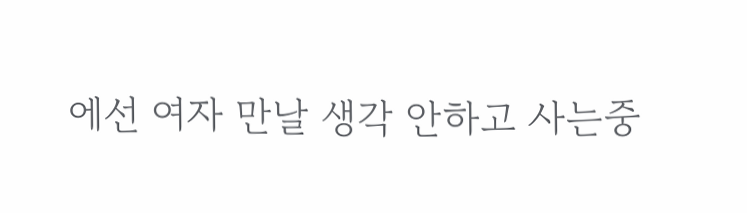에선 여자 만날 생각 안하고 사는중